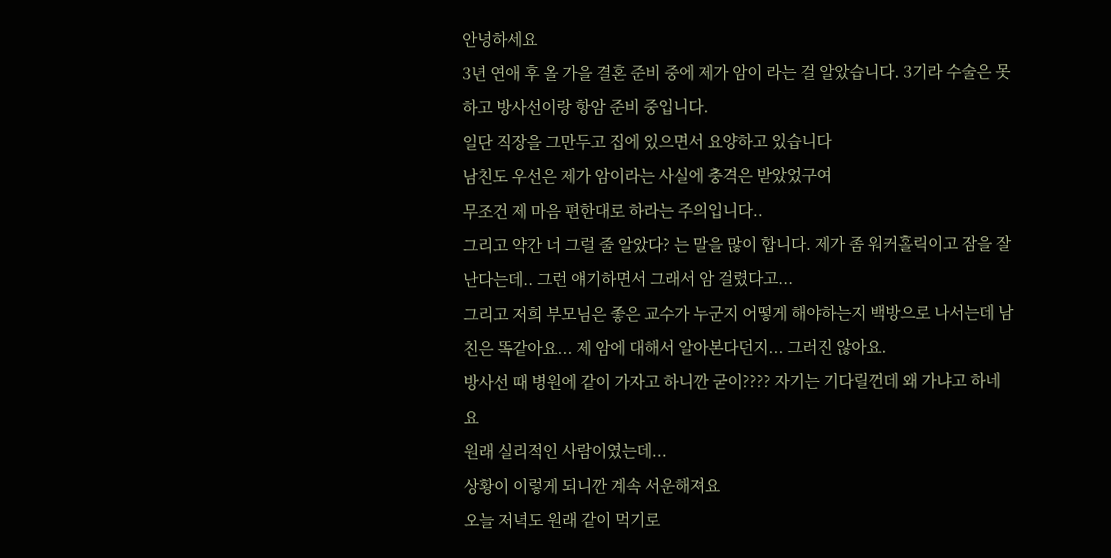안녕하세요
3년 연애 후 올 가을 결혼 준비 중에 제가 암이 라는 걸 알았습니다. 3기라 수술은 못하고 방사선이랑 항암 준비 중입니다.
일단 직장을 그만두고 집에 있으면서 요양하고 있습니다
남친도 우선은 제가 암이라는 사실에 충격은 받았었구여
무조건 제 마음 편한대로 하라는 주의입니다..
그리고 약간 너 그럴 줄 알았다? 는 말을 많이 합니다. 제가 좀 워커홀릭이고 잠을 잘 난다는데.. 그런 얘기하면서 그래서 암 걸렸다고...
그리고 저희 부모님은 좋은 교수가 누군지 어떻게 해야하는지 백방으로 나서는데 남친은 똑같아요... 제 암에 대해서 알아본다던지... 그러진 않아요.
방사선 때 병원에 같이 가자고 하니깐 굳이???? 자기는 기다릴껀데 왜 가냐고 하네요
원래 실리적인 사람이였는데...
상황이 이렇게 되니깐 계속 서운해져요
오늘 저녁도 원래 같이 먹기로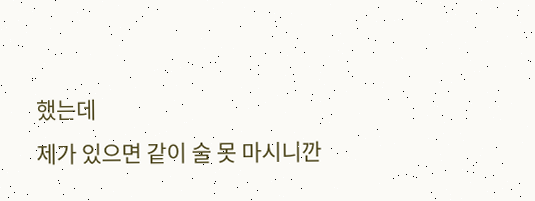했는데
제가 있으면 같이 술 못 마시니깐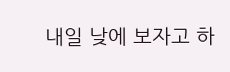내일 낮에 보자고 하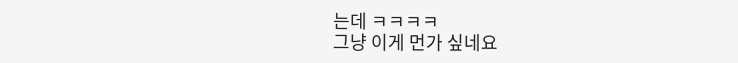는데 ㅋㅋㅋㅋ
그냥 이게 먼가 싶네요